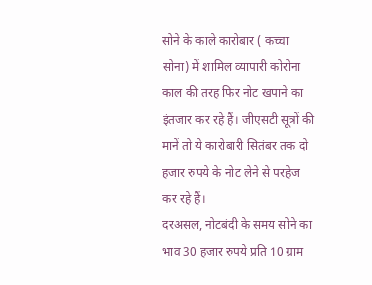सोने के काले कारोबार ( कच्चा सोना) में शामिल व्यापारी कोरोना काल की तरह फिर नोट खपाने का इंतजार कर रहे हैं। जीएसटी सूत्रों की मानें तो ये कारोबारी सितंबर तक दो हजार रुपये के नोट लेने से परहेज कर रहे हैं।
दरअसल, नोटबंदी के समय सोने का भाव 30 हजार रुपये प्रति 10 ग्राम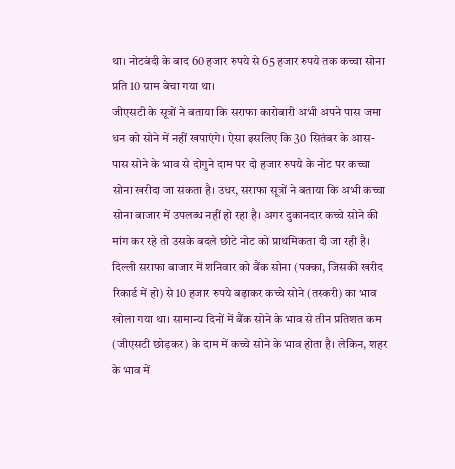था। नोटबंदी के बाद 60 हजार रुपये से 65 हजार रुपये तक कच्चा सोना प्रति 10 ग्राम बेचा गया था।
जीएसटी के सूत्रों ने बताया कि सराफा कारोबारी अभी अपने पास जमा धन को सोने में नहीं खपाएंगे। ऐसा इसलिए कि 30 सितंबर के आस-पास सोने के भाव से दोगुने दाम पर दो हजार रुपये के नोट पर कच्चा सोना खरीदा जा सकता है। उधर, सराफा सूत्रों ने बताया कि अभी कच्चा सोना बाजार में उपलब्ध नहीं हो रहा है। अगर दुकानदार कच्चे सोने की मांग कर रहे तो उसके बदले छोटे नोट को प्राथमिकता दी जा रही है।
दिल्ली सराफा बाजार में शनिवार को बैंक सोना (पक्का, जिसकी खरीद रिकार्ड में हो) से 10 हजार रुपये बढ़ाकर कच्चे सोने (तस्करी) का भाव खोला गया था। सामान्य दिनों में बैंक सोने के भाव से तीन प्रतिशत कम (जीएसटी छोड़कर) के दाम में कच्चे सोने के भाव होता है। लेकिन, शहर के भाव में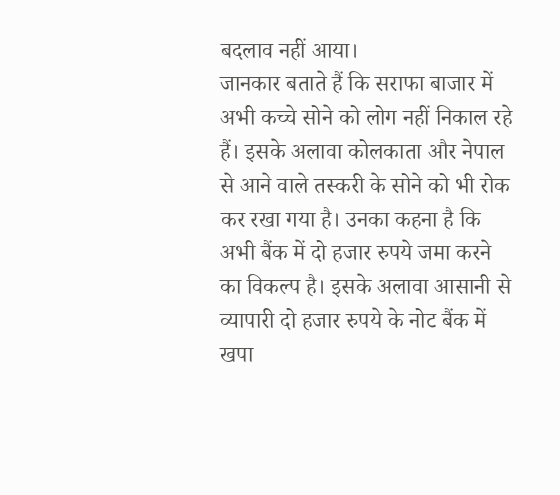बदलाव नहीं आया।
जानकार बताते हैं कि सराफा बाजार में अभी कच्चे सोने को लोग नहीं निकाल रहे हैं। इसके अलावा कोलकाता और नेपाल से आने वाले तस्करी के सोने को भी रोक कर रखा गया है। उनका कहना है कि अभी बैंक में दो हजार रुपये जमा करने का विकल्प है। इसके अलावा आसानी से व्यापारी दो हजार रुपये के नोट बैंक में खपा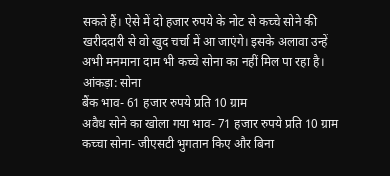सकते हैं। ऐसे में दो हजार रुपये के नोट से कच्चे सोने की खरीददारी से वो खुद चर्चा में आ जाएंगे। इसके अलावा उन्हें अभी मनमाना दाम भी कच्चे सोना का नहीं मिल पा रहा है।
आंकड़ा: सोना
बैंक भाव- 61 हजार रुपये प्रति 10 ग्राम
अवैध सोने का खोला गया भाव- 71 हजार रुपये प्रति 10 ग्राम
कच्चा सोना- जीएसटी भुगतान किए और बिना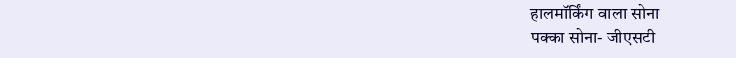हालमॉर्किंग वाला सोना
पक्का सोना- जीएसटी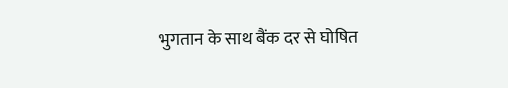भुगतान के साथ बैंक दर से घोषित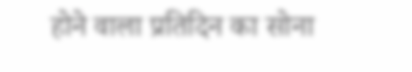होने वाला प्रतिदिन का सोना